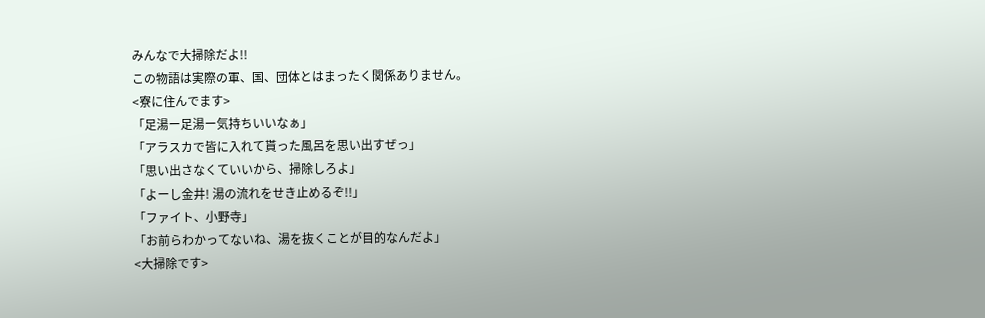みんなで大掃除だよ!!
この物語は実際の軍、国、団体とはまったく関係ありません。
<寮に住んでます>
「足湯ー足湯ー気持ちいいなぁ」
「アラスカで皆に入れて貰った風呂を思い出すぜっ」
「思い出さなくていいから、掃除しろよ」
「よーし金井! 湯の流れをせき止めるぞ!!」
「ファイト、小野寺」
「お前らわかってないね、湯を抜くことが目的なんだよ」
<大掃除です>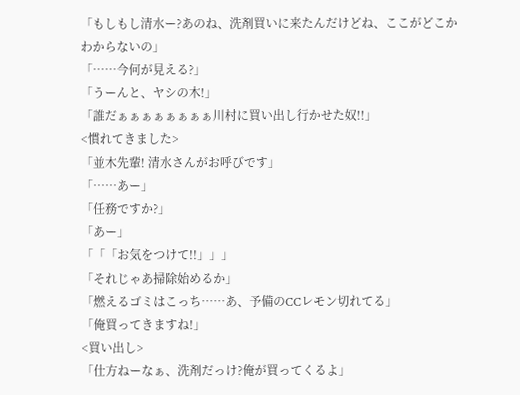「もしもし清水ー?あのね、洗剤買いに来たんだけどね、ここがどこかわからないの」
「……今何が見える?」
「うーんと、ヤシの木!」
「誰だぁぁぁぁぁぁぁぁ川村に買い出し行かせた奴!!」
<慣れてきました>
「並木先輩! 清水さんがお呼びです」
「……あー」
「任務ですか?」
「あー」
「「「お気をつけて!!」」」
「それじゃあ掃除始めるか」
「燃えるゴミはこっち……あ、予備のCCレモン切れてる」
「俺買ってきますね!」
<買い出し>
「仕方ねーなぁ、洗剤だっけ?俺が買ってくるよ」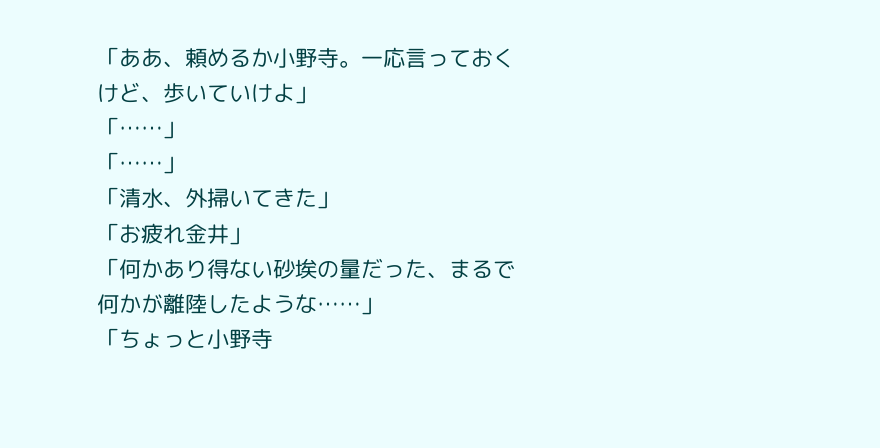「ああ、頼めるか小野寺。一応言っておくけど、歩いていけよ」
「……」
「……」
「清水、外掃いてきた」
「お疲れ金井」
「何かあり得ない砂埃の量だった、まるで何かが離陸したような……」
「ちょっと小野寺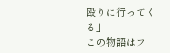殴りに行ってくる」
この物語はフ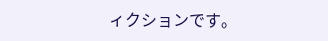ィクションです。